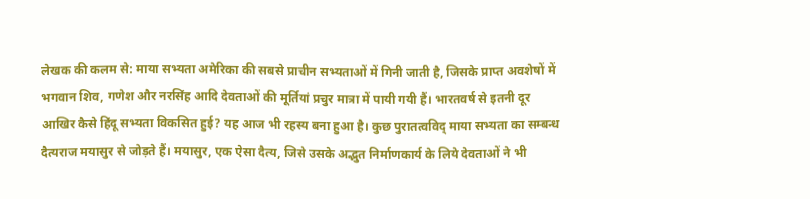लेखक की कलम से: माया सभ्यता अमेरिका की सबसे प्राचीन सभ्यताओं में गिनी जाती है, जिसके प्राप्त अवशेषों में भगवान शिव, गणेश और नरसिंह आदि देवताओं की मूर्तियां प्रचुर मात्रा में पायी गयी हैं। भारतवर्ष से इतनी दूर आखिर कैसे हिंदू सभ्यता विकसित हुई? यह आज भी रहस्य बना हुआ है। कुछ पुरातत्वविद् माया सभ्यता का सम्बन्ध दैत्यराज मयासुर से जोड़ते हैं। मयासुर, एक ऐसा दैत्य, जिसे उसके अद्भुत निर्माणकार्य के लिये देवताओं ने भी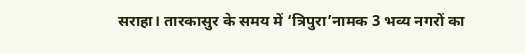सराहा। तारकासुर के समय में ‘त्रिपुरा’नामक 3 भव्य नगरों का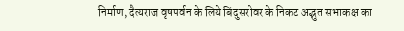निर्माण, दैत्यराज वृषपर्वन के लिये बिंदुसरोवर के निकट अद्भुत सभाकक्ष का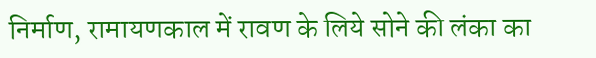निर्माण, रामायणकाल में रावण के लिये सोने की लंका का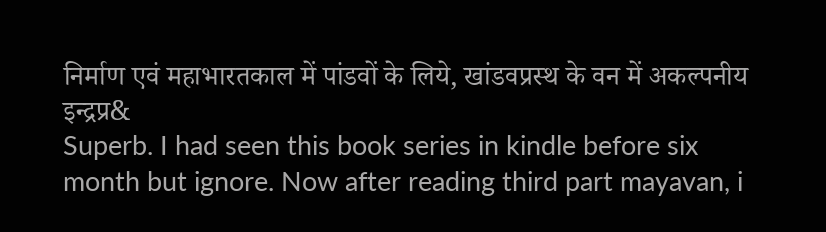निर्माण एवं महाभारतकाल में पांडवों के लिये, खांडवप्रस्थ के वन में अकल्पनीय इन्द्रप्र&
Superb. I had seen this book series in kindle before six month but ignore. Now after reading third part mayavan, i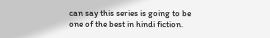can say this series is going to be one of the best in hindi fiction.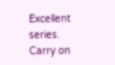Excellent series. Carry on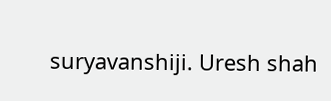suryavanshiji. Uresh shah